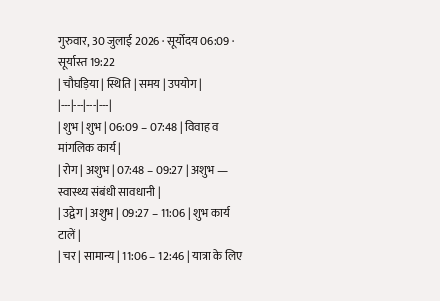गुरुवार, 30 जुलाई 2026 · सूर्योदय 06:09 · सूर्यास्त 19:22
| चौघड़िया | स्थिति | समय | उपयोग |
|---|---|---|---|
| शुभ | शुभ | 06:09 – 07:48 | विवाह व मांगलिक कार्य |
| रोग | अशुभ | 07:48 – 09:27 | अशुभ — स्वास्थ्य संबंधी सावधानी |
| उद्वेग | अशुभ | 09:27 – 11:06 | शुभ कार्य टालें |
| चर | सामान्य | 11:06 – 12:46 | यात्रा के लिए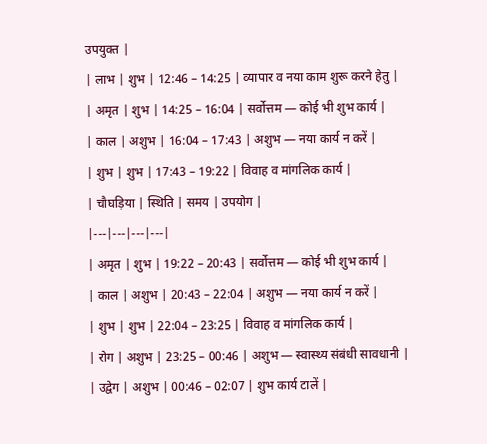उपयुक्त |
| लाभ | शुभ | 12:46 – 14:25 | व्यापार व नया काम शुरू करने हेतु |
| अमृत | शुभ | 14:25 – 16:04 | सर्वोत्तम — कोई भी शुभ कार्य |
| काल | अशुभ | 16:04 – 17:43 | अशुभ — नया कार्य न करें |
| शुभ | शुभ | 17:43 – 19:22 | विवाह व मांगलिक कार्य |
| चौघड़िया | स्थिति | समय | उपयोग |
|---|---|---|---|
| अमृत | शुभ | 19:22 – 20:43 | सर्वोत्तम — कोई भी शुभ कार्य |
| काल | अशुभ | 20:43 – 22:04 | अशुभ — नया कार्य न करें |
| शुभ | शुभ | 22:04 – 23:25 | विवाह व मांगलिक कार्य |
| रोग | अशुभ | 23:25 – 00:46 | अशुभ — स्वास्थ्य संबंधी सावधानी |
| उद्वेग | अशुभ | 00:46 – 02:07 | शुभ कार्य टालें |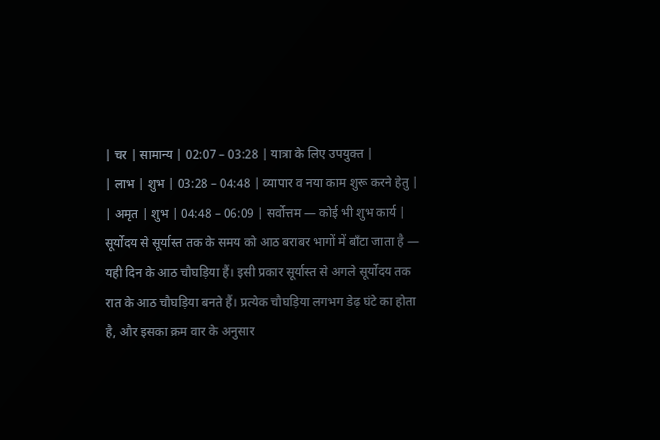| चर | सामान्य | 02:07 – 03:28 | यात्रा के लिए उपयुक्त |
| लाभ | शुभ | 03:28 – 04:48 | व्यापार व नया काम शुरू करने हेतु |
| अमृत | शुभ | 04:48 – 06:09 | सर्वोत्तम — कोई भी शुभ कार्य |
सूर्योदय से सूर्यास्त तक के समय को आठ बराबर भागों में बाँटा जाता है — यही दिन के आठ चौघड़िया हैं। इसी प्रकार सूर्यास्त से अगले सूर्योदय तक रात के आठ चौघड़िया बनते हैं। प्रत्येक चौघड़िया लगभग डेढ़ घंटे का होता है, और इसका क्रम वार के अनुसार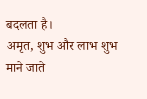बदलता है।
अमृत, शुभ और लाभ शुभ माने जाते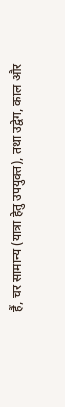हैं, चर सामान्य (यात्रा हेतु उपयुक्त), तथा उद्वेग, काल और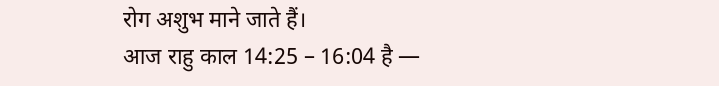रोग अशुभ माने जाते हैं।
आज राहु काल 14:25 – 16:04 है —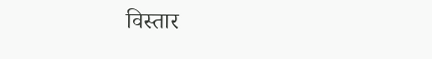विस्तार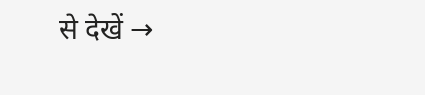से देखें →